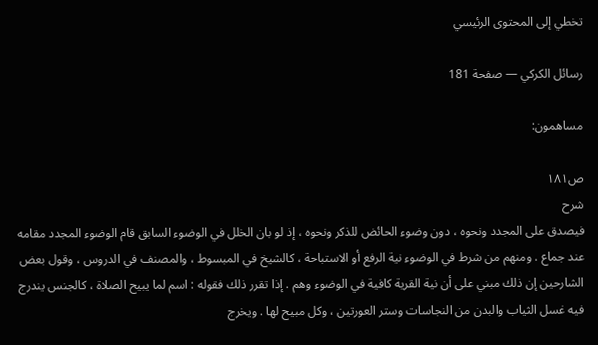تخطي إلى المحتوى الرئيسي

رسائل الكركي — صفحة 181

مساهمون:

ص١٨١
شرح
فيصدق على المجدد ونحوه ، دون وضوء الحائض للذكر ونحوه ، إذ لو بان الخلل في الوضوء السابق قام الوضوء المجدد مقامه عند جماع . ومنهم من شرط في الوضوء نية الرفع أو الاستباحة ، كالشيخ في المبسوط ، والمصنف في الدروس ، وقول بعض الشارحين إن ذلك مبني على أن نية القرية كافية في الوضوء وهم . إذا تقرر ذلك فقوله : اسم لما يبيح الصلاة ، كالجنس يندرج فيه غسل الثياب والبدن من النجاسات وستر العورتين ، وكل مبيح لها . ويخرج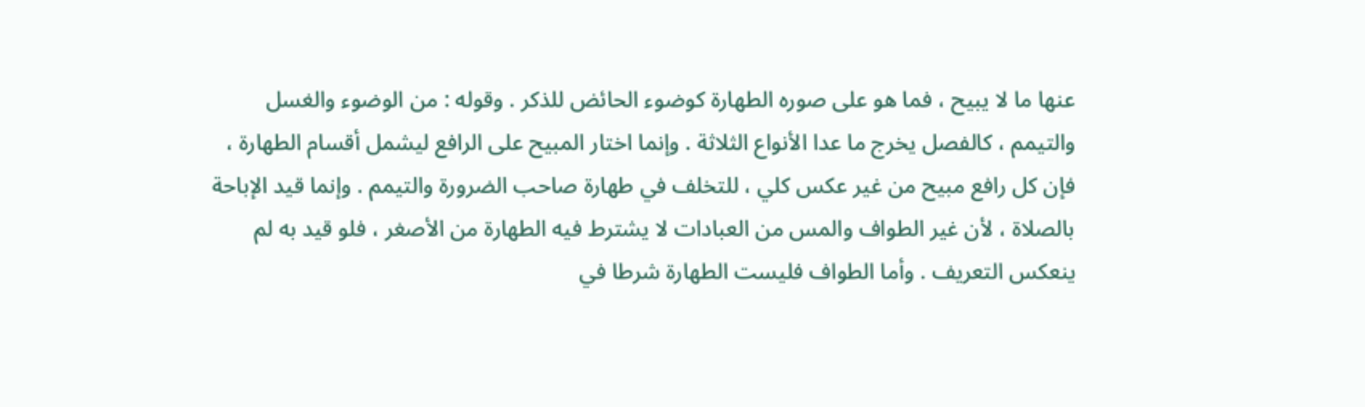عنها ما لا يبيح ، فما هو على صوره الطهارة كوضوء الحائض للذكر . وقوله : من الوضوء والغسل والتيمم ، كالفصل يخرج ما عدا الأنواع الثلاثة . وإنما اختار المبيح على الرافع ليشمل أقسام الطهارة ، فإن كل رافع مبيح من غير عكس كلي ، للتخلف في طهارة صاحب الضرورة والتيمم . وإنما قيد الإباحة بالصلاة ، لأن غير الطواف والمس من العبادات لا يشترط فيه الطهارة من الأصغر ، فلو قيد به لم ينعكس التعريف . وأما الطواف فليست الطهارة شرطا في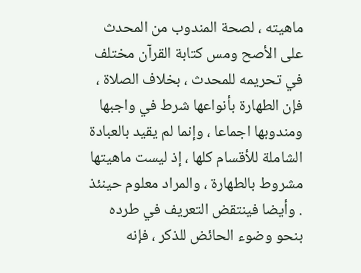ماهيته ، لصحة المندوب من المحدث على الأصح ومس كتابة القرآن مختلف في تحريمه للمحدث ، بخلاف الصلاة ، فإن الطهارة بأنواعها شرط في واجبها ومندوبها اجماعا ، وإنما لم يقيد بالعبادة الشاملة للأقسام كلها ، إذ ليست ماهيتها مشروط بالطهارة ، والمراد معلوم حينئذ . وأيضا فينتقض التعريف في طرده بنحو وضوء الحائض للذكر ، فإنه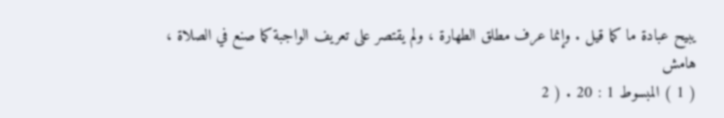يبيح عبادة ما كما قيل . وإنما عرف مطلق الطهارة ، ولم يقتصر على تعريف الواجبة كما صنع في الصلاة ،
هامش
( 1 ) المبسوط 1 : 20 . ( 2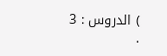) الدروس : 3 .